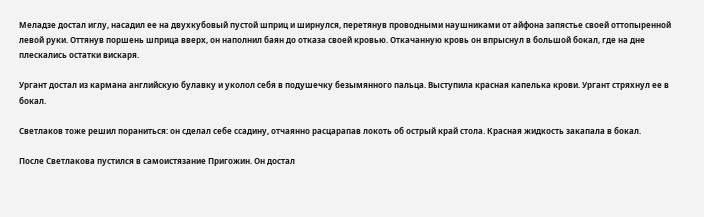Меладзе достал иглу, насадил ее на двухкубовый пустой шприц и ширнулся, перетянув проводными наушниками от айфона запястье своей оттопыренной левой руки. Оттянув поршень шприца вверх, он наполнил баян до отказа своей кровью. Откачанную кровь он впрыснул в большой бокал, где на дне плескались остатки вискаря.

Ургант достал из кармана английскую булавку и уколол себя в подушечку безымянного пальца. Выступила красная капелька крови. Ургант стряхнул ее в бокал.

Светлаков тоже решил пораниться: он сделал себе ссадину, отчаянно расцарапав локоть об острый край стола. Красная жидкость закапала в бокал.

После Светлакова пустился в самоистязание Пригожин. Он достал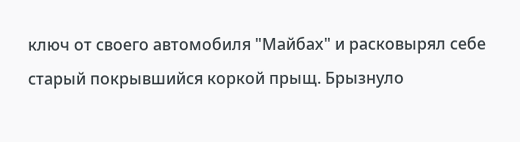ключ от своего автомобиля "Майбах" и расковырял себе старый покрывшийся коркой прыщ. Брызнуло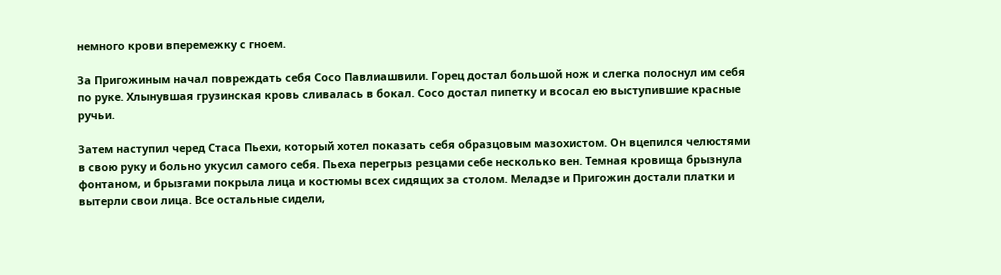немного крови вперемежку с гноем.

За Пригожиным начал повреждать себя Сосо Павлиашвили. Горец достал большой нож и слегка полоснул им себя по руке. Хлынувшая грузинская кровь сливалась в бокал. Сосо достал пипетку и всосал ею выступившие красные ручьи.

Затем наступил черед Стаса Пьехи, который хотел показать себя образцовым мазохистом. Он вцепился челюстями в свою руку и больно укусил самого себя. Пьеха перегрыз резцами себе несколько вен. Темная кровища брызнула фонтаном, и брызгами покрыла лица и костюмы всех сидящих за столом. Меладзе и Пригожин достали платки и вытерли свои лица. Все остальные сидели,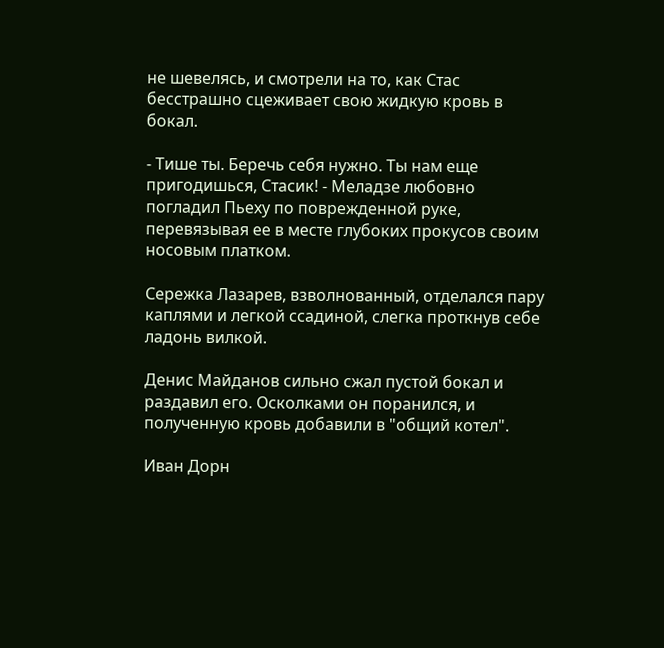не шевелясь, и смотрели на то, как Стас бесстрашно сцеживает свою жидкую кровь в бокал.

- Тише ты. Беречь себя нужно. Ты нам еще пригодишься, Стасик! - Меладзе любовно погладил Пьеху по поврежденной руке, перевязывая ее в месте глубоких прокусов своим носовым платком.

Сережка Лазарев, взволнованный, отделался пару каплями и легкой ссадиной, слегка проткнув себе ладонь вилкой.

Денис Майданов сильно сжал пустой бокал и раздавил его. Осколками он поранился, и полученную кровь добавили в "общий котел".

Иван Дорн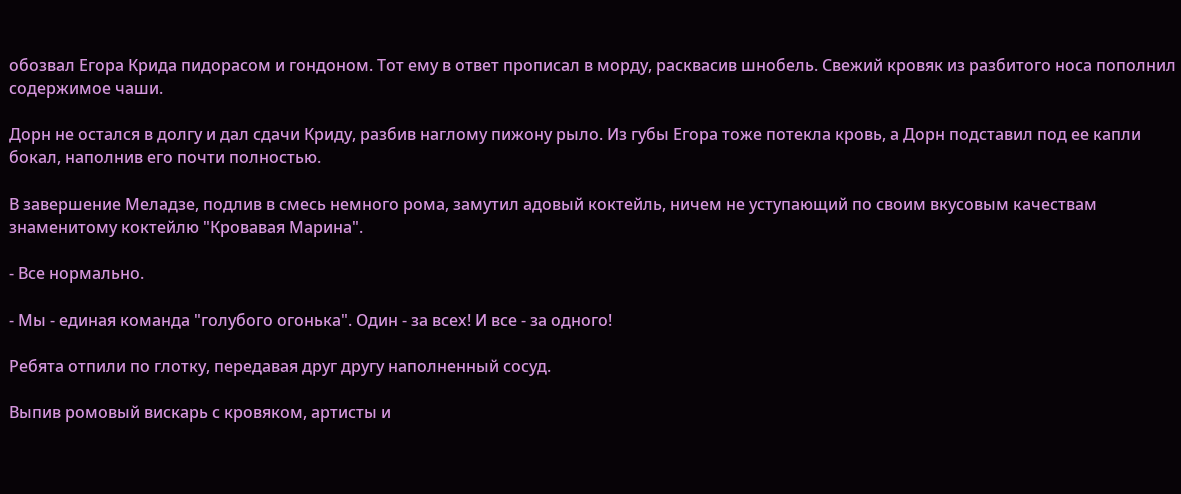обозвал Егора Крида пидорасом и гондоном. Тот ему в ответ прописал в морду, расквасив шнобель. Свежий кровяк из разбитого носа пополнил содержимое чаши.

Дорн не остался в долгу и дал сдачи Криду, разбив наглому пижону рыло. Из губы Егора тоже потекла кровь, а Дорн подставил под ее капли бокал, наполнив его почти полностью.

В завершение Меладзе, подлив в смесь немного рома, замутил адовый коктейль, ничем не уступающий по своим вкусовым качествам знаменитому коктейлю "Кровавая Марина".

- Все нормально.

- Мы - единая команда "голубого огонька". Один - за всех! И все - за одного!

Ребята отпили по глотку, передавая друг другу наполненный сосуд.

Выпив ромовый вискарь с кровяком, артисты и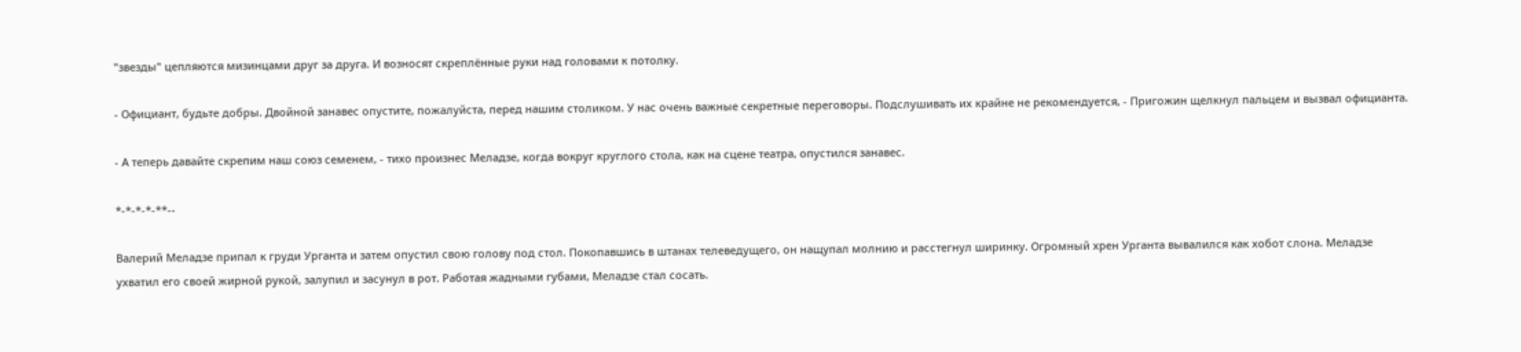"звезды" цепляются мизинцами друг за друга. И возносят скреплённые руки над головами к потолку.

- Официант, будьте добры. Двойной занавес опустите, пожалуйста, перед нашим столиком. У нас очень важные секретные переговоры. Подслушивать их крайне не рекомендуется, - Пригожин щелкнул пальцем и вызвал официанта.

- А теперь давайте скрепим наш союз семенем, - тихо произнес Меладзе, когда вокруг круглого стола, как на сцене театра, опустился занавес.

*-*-*-*-**--

Валерий Меладзе припал к груди Урганта и затем опустил свою голову под стол. Покопавшись в штанах телеведущего, он нащупал молнию и расстегнул ширинку. Огромный хрен Урганта вывалился как хобот слона. Меладзе ухватил его своей жирной рукой, залупил и засунул в рот. Работая жадными губами, Меладзе стал сосать.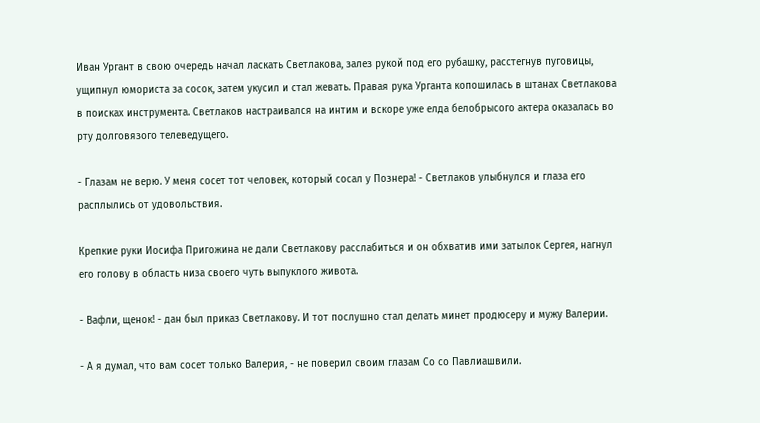Иван Ургант в свою очередь начал ласкать Светлакова, залез рукой под его рубашку, расстегнув пуговицы, ущипнул юмориста за сосок, затем укусил и стал жевать. Правая рука Урганта копошилась в штанах Светлакова в поисках инструмента. Светлаков настраивался на интим и вскоре уже елда белобрысого актера оказалась во рту долговязого телеведущего.

- Глазам не верю. У меня сосет тот человек, который сосал у Познера! - Светлаков улыбнулся и глаза его расплылись от удовольствия.

Крепкие руки Иосифа Пригожина не дали Светлакову расслабиться и он обхватив ими затылок Сергея, нагнул его голову в область низа своего чуть выпуклого живота.

- Вафли, щенок! - дан был приказ Светлакову. И тот послушно стал делать минет продюсеру и мужу Валерии.

- А я думал, что вам сосет только Валерия, - не поверил своим глазам Со со Павлиашвили.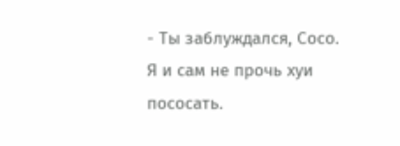- Ты заблуждался, Сосо. Я и сам не прочь хуи пососать.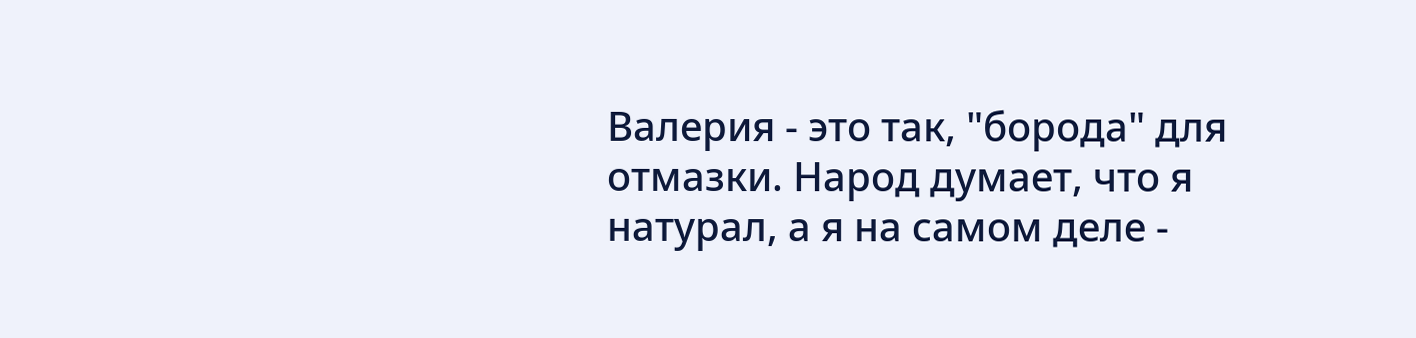Валерия - это так, "борода" для отмазки. Народ думает, что я натурал, а я на самом деле -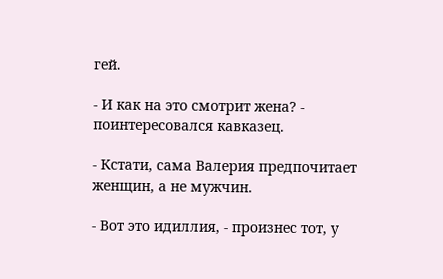гей.

- И как на это смотрит жена? - поинтересовался кавказец.

- Кстати, сама Валерия предпочитает женщин, а не мужчин.

- Вот это идиллия, - произнес тот, у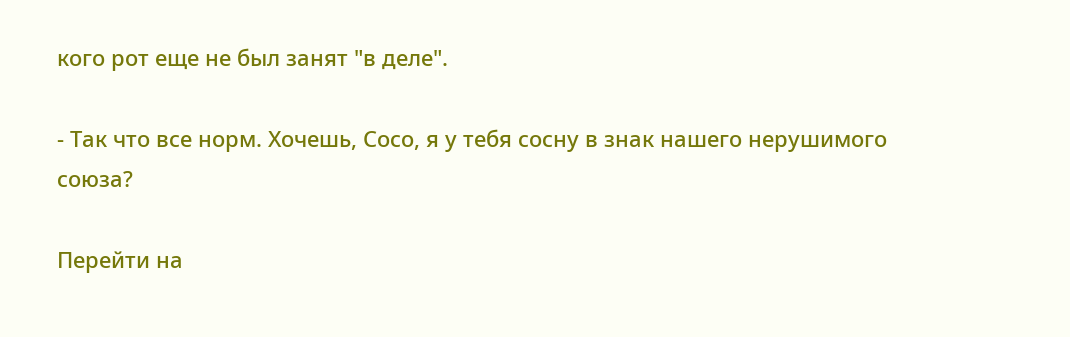кого рот еще не был занят "в деле".

- Так что все норм. Хочешь, Сосо, я у тебя сосну в знак нашего нерушимого союза?

Перейти на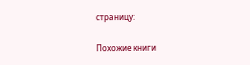страницу:

Похожие книги